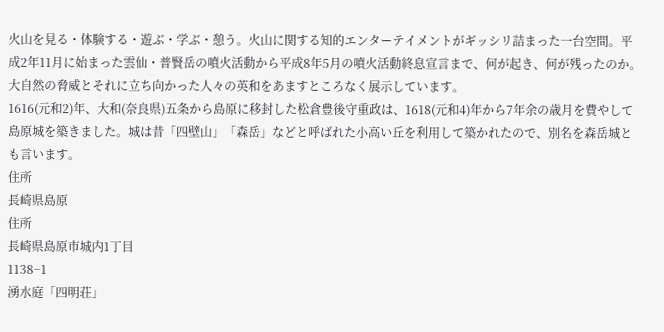火山を見る・体験する・遊ぶ・学ぶ・憩う。火山に関する知的エンターテイメントがギッシリ詰まった一台空間。平成2年11月に始まった雲仙・普賢岳の噴火活動から平成8年5月の噴火活動終息宣言まで、何が起き、何が残ったのか。大自然の脅威とそれに立ち向かった人々の英和をあますところなく展示しています。
1616(元和2)年、大和(奈良県)五条から島原に移封した松倉豊後守重政は、1618(元和4)年から7年余の歳月を費やして島原城を築きました。城は昔「四壁山」「森岳」などと呼ばれた小高い丘を利用して築かれたので、別名を森岳城とも言います。
住所
長崎県島原
住所
長崎県島原市城内1丁目
1138−1
湧水庭「四明荘」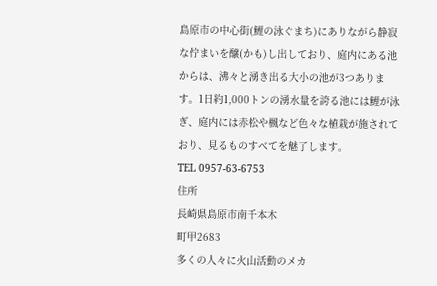島原市の中心街(鯉の泳ぐまち)にありながら静寂な佇まいを醸(かも)し出しており、庭内にある池からは、沸々と湧き出る大小の池が3つあります。1日約1,000トンの湧水量を誇る池には鯉が泳ぎ、庭内には赤松や楓など色々な植栽が施されており、見るものすべてを魅了します。
TEL 0957-63-6753
住所
長崎県島原市南千本木
町甲2683
多くの人々に火山活動のメカ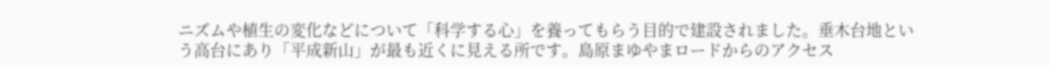ニズムや植生の変化などについて「科学する心」を養ってもらう目的で建設されました。垂木台地という高台にあり「平成新山」が最も近くに見える所です。島原まゆやまロードからのアクセス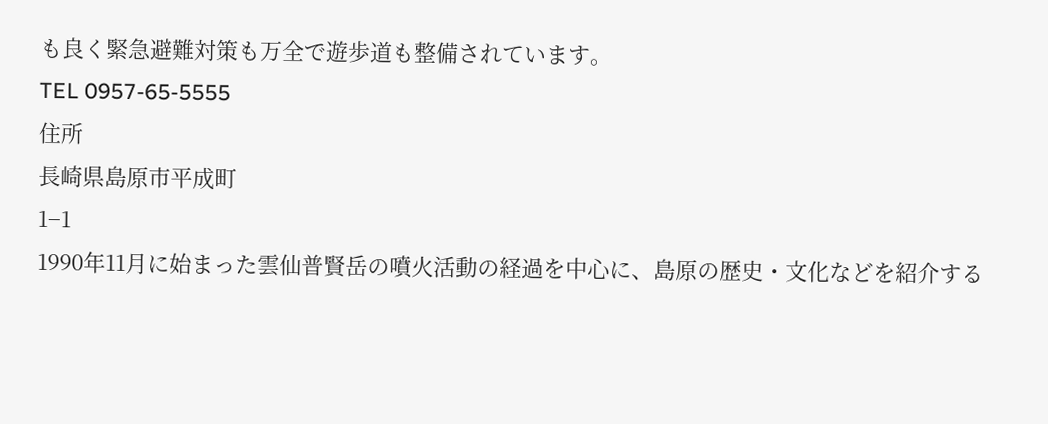も良く緊急避難対策も万全で遊歩道も整備されています。
TEL 0957-65-5555
住所
長崎県島原市平成町
1−1
1990年11月に始まった雲仙普賢岳の噴火活動の経過を中心に、島原の歴史・文化などを紹介する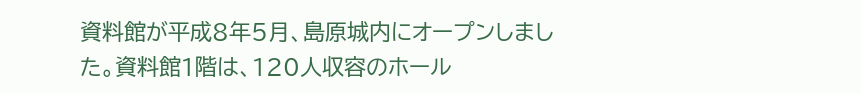資料館が平成8年5月、島原城内にオープンしました。資料館1階は、120人収容のホール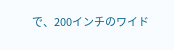で、200インチのワイド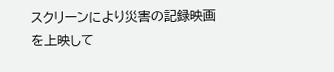スクリーンにより災害の記録映画を上映して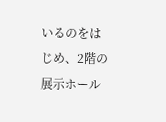いるのをはじめ、2階の展示ホール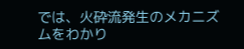では、火砕流発生のメカニズムをわかり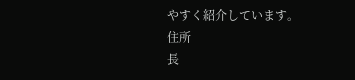やすく紹介しています。
住所
長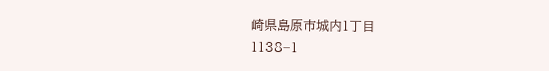崎県島原市城内1丁目
1138−1